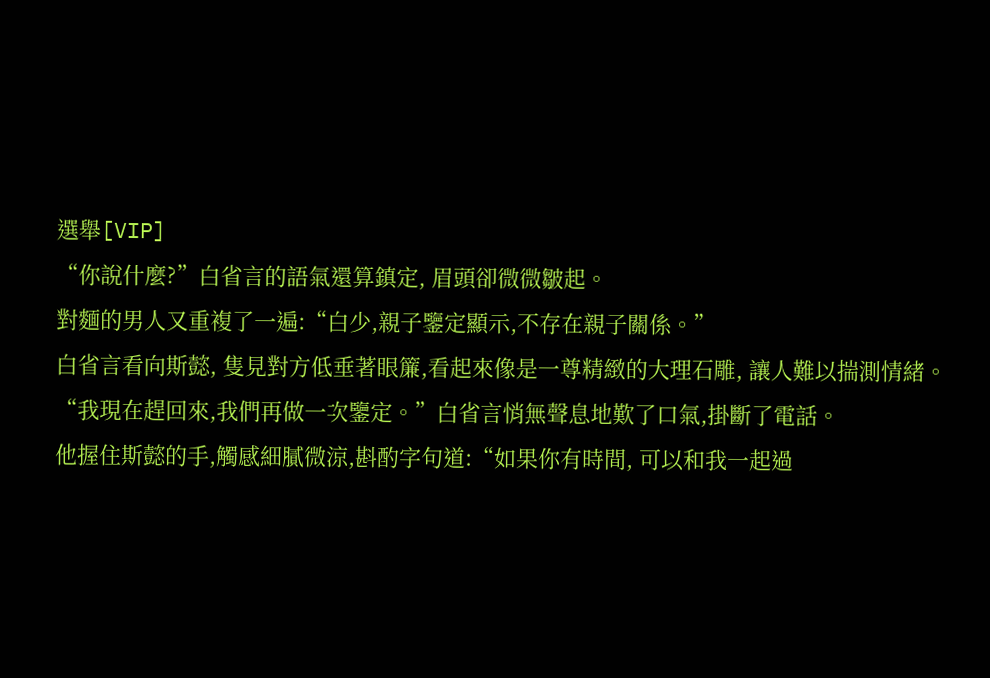選舉[VIP]
“你說什麼?”白省言的語氣還算鎮定, 眉頭卻微微皺起。
對麵的男人又重複了一遍:“白少,親子鑒定顯示,不存在親子關係。”
白省言看向斯懿, 隻見對方低垂著眼簾,看起來像是一尊精緻的大理石雕, 讓人難以揣測情緒。
“我現在趕回來,我們再做一次鑒定。”白省言悄無聲息地歎了口氣,掛斷了電話。
他握住斯懿的手,觸感細膩微涼,斟酌字句道:“如果你有時間, 可以和我一起過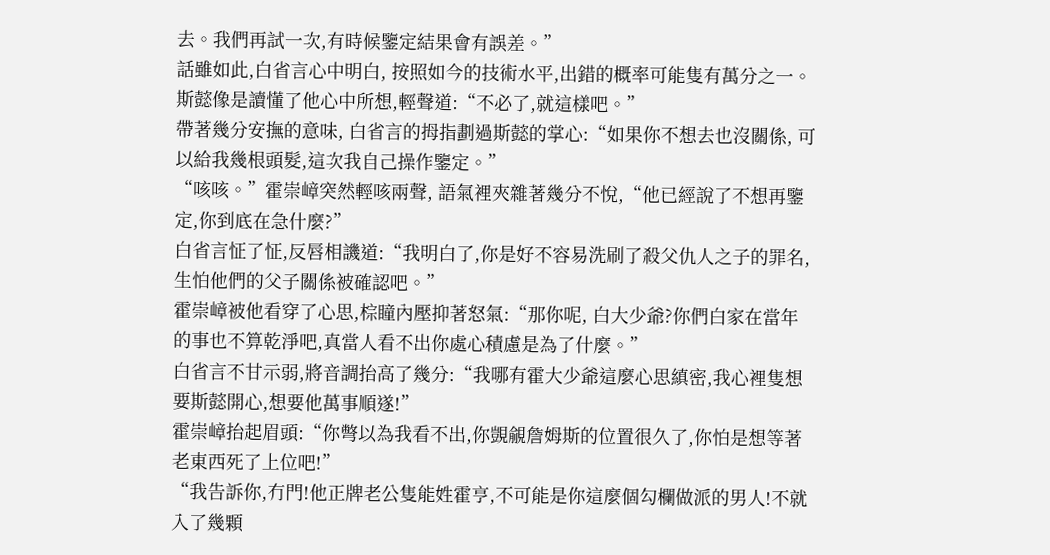去。我們再試一次,有時候鑒定結果會有誤差。”
話雖如此,白省言心中明白, 按照如今的技術水平,出錯的概率可能隻有萬分之一。
斯懿像是讀懂了他心中所想,輕聲道:“不必了,就這樣吧。”
帶著幾分安撫的意味, 白省言的拇指劃過斯懿的掌心:“如果你不想去也沒關係, 可以給我幾根頭髮,這次我自己操作鑒定。”
“咳咳。”霍崇嶂突然輕咳兩聲, 語氣裡夾雜著幾分不悅,“他已經說了不想再鑒定,你到底在急什麼?”
白省言怔了怔,反唇相譏道:“我明白了,你是好不容易洗刷了殺父仇人之子的罪名, 生怕他們的父子關係被確認吧。”
霍崇嶂被他看穿了心思,棕瞳內壓抑著怒氣:“那你呢, 白大少爺?你們白家在當年的事也不算乾淨吧,真當人看不出你處心積慮是為了什麼。”
白省言不甘示弱,將音調抬高了幾分:“我哪有霍大少爺這麼心思縝密,我心裡隻想要斯懿開心,想要他萬事順遂!”
霍崇嶂抬起眉頭:“你彆以為我看不出,你覬覦詹姆斯的位置很久了,你怕是想等著老東西死了上位吧!”
“我告訴你,冇門!他正牌老公隻能姓霍亨,不可能是你這麼個勾欄做派的男人!不就入了幾顆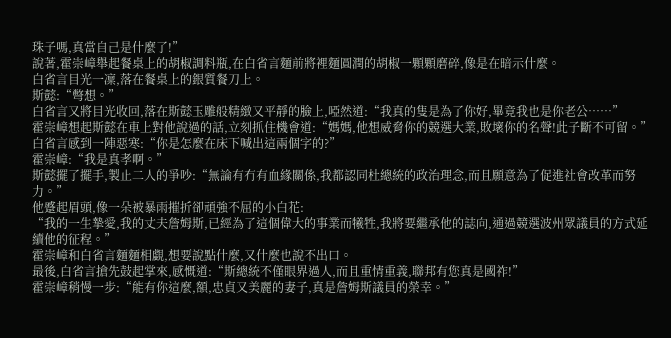珠子嗎,真當自己是什麼了!”
說著,霍崇嶂舉起餐桌上的胡椒調料瓶,在白省言麵前將裡麵圓潤的胡椒一顆顆磨碎,像是在暗示什麼。
白省言目光一凜,落在餐桌上的銀質餐刀上。
斯懿:“彆想。”
白省言又將目光收回,落在斯懿玉雕般精緻又平靜的臉上,啞然道:“我真的隻是為了你好,畢竟我也是你老公……”
霍崇嶂想起斯懿在車上對他說過的話,立刻抓住機會道:“媽媽,他想威脅你的競選大業,敗壞你的名聲!此子斷不可留。”
白省言感到一陣惡寒:“你是怎麼在床下喊出這兩個字的?”
霍崇嶂:“我是真孝啊。”
斯懿擺了擺手,製止二人的爭吵:“無論有冇有血緣關係,我都認同杜總統的政治理念,而且願意為了促進社會改革而努力。”
他蹙起眉頭,像一朵被暴雨摧折卻頑強不屈的小白花:
“我的一生摯愛,我的丈夫詹姆斯,已經為了這個偉大的事業而犧牲,我將要繼承他的誌向,通過競選波州眾議員的方式延續他的征程。”
霍崇嶂和白省言麵麵相覷,想要說點什麼,又什麼也說不出口。
最後,白省言搶先鼓起掌來,感慨道:“斯總統不僅眼界過人,而且重情重義,聯邦有您真是國祚!”
霍崇嶂稍慢一步:“能有你這麼,額,忠貞又美麗的妻子,真是詹姆斯議員的榮幸。”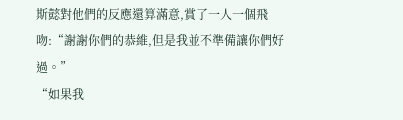斯懿對他們的反應還算滿意,賞了一人一個飛吻:“謝謝你們的恭維,但是我並不準備讓你們好過。”
“如果我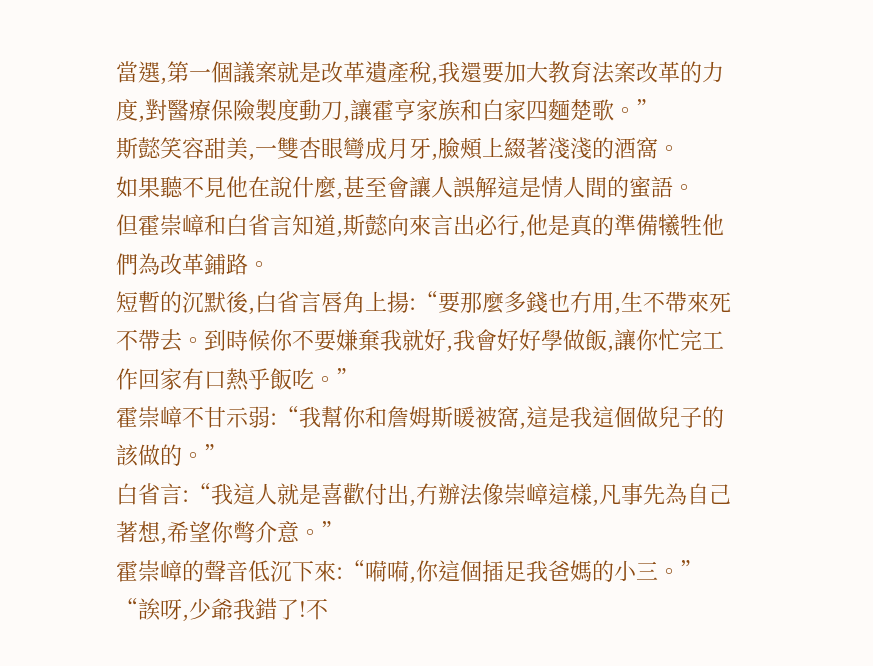當選,第一個議案就是改革遺產稅,我還要加大教育法案改革的力度,對醫療保險製度動刀,讓霍亨家族和白家四麵楚歌。”
斯懿笑容甜美,一雙杏眼彎成月牙,臉頰上綴著淺淺的酒窩。
如果聽不見他在說什麼,甚至會讓人誤解這是情人間的蜜語。
但霍崇嶂和白省言知道,斯懿向來言出必行,他是真的準備犧牲他們為改革鋪路。
短暫的沉默後,白省言唇角上揚:“要那麼多錢也冇用,生不帶來死不帶去。到時候你不要嫌棄我就好,我會好好學做飯,讓你忙完工作回家有口熱乎飯吃。”
霍崇嶂不甘示弱:“我幫你和詹姆斯暖被窩,這是我這個做兒子的該做的。”
白省言:“我這人就是喜歡付出,冇辦法像崇嶂這樣,凡事先為自己著想,希望你彆介意。”
霍崇嶂的聲音低沉下來:“嗬嗬,你這個插足我爸媽的小三。”
“誒呀,少爺我錯了!不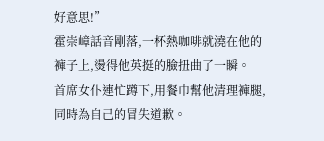好意思!”
霍崇嶂話音剛落,一杯熱咖啡就澆在他的褲子上,燙得他英挺的臉扭曲了一瞬。
首席女仆連忙蹲下,用餐巾幫他清理褲腿,同時為自己的冒失道歉。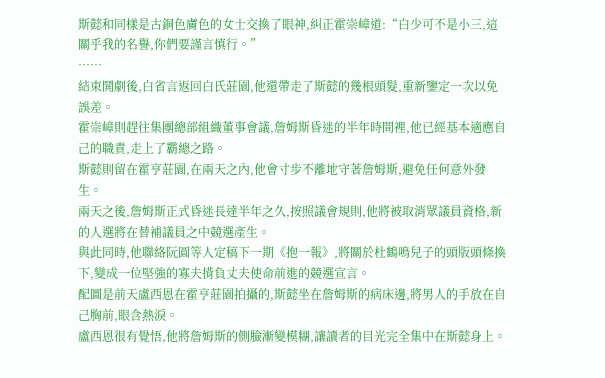斯懿和同樣是古銅色膚色的女士交換了眼神,糾正霍崇嶂道:“白少可不是小三,這關乎我的名譽,你們要謹言慎行。”
……
結束鬨劇後,白省言返回白氏莊園,他還帶走了斯懿的幾根頭髮,重新鑒定一次以免誤差。
霍崇嶂則趕往集團總部組織董事會議,詹姆斯昏迷的半年時間裡,他已經基本適應自己的職責,走上了霸總之路。
斯懿則留在霍亨莊園,在兩天之內,他會寸步不離地守著詹姆斯,避免任何意外發生。
兩天之後,詹姆斯正式昏迷長達半年之久,按照議會規則,他將被取消眾議員資格,新的人選將在替補議員之中競選產生。
與此同時,他聯絡阮圓等人定稿下一期《抱一報》,將關於杜鶴鳴兒子的頭版頭條換下,變成一位堅強的寡夫揹負丈夫使命前進的競選宣言。
配圖是前天盧西恩在霍亨莊園拍攝的,斯懿坐在詹姆斯的病床邊,將男人的手放在自己胸前,眼含熱淚。
盧西恩很有覺悟,他將詹姆斯的側臉漸變模糊,讓讀者的目光完全集中在斯懿身上。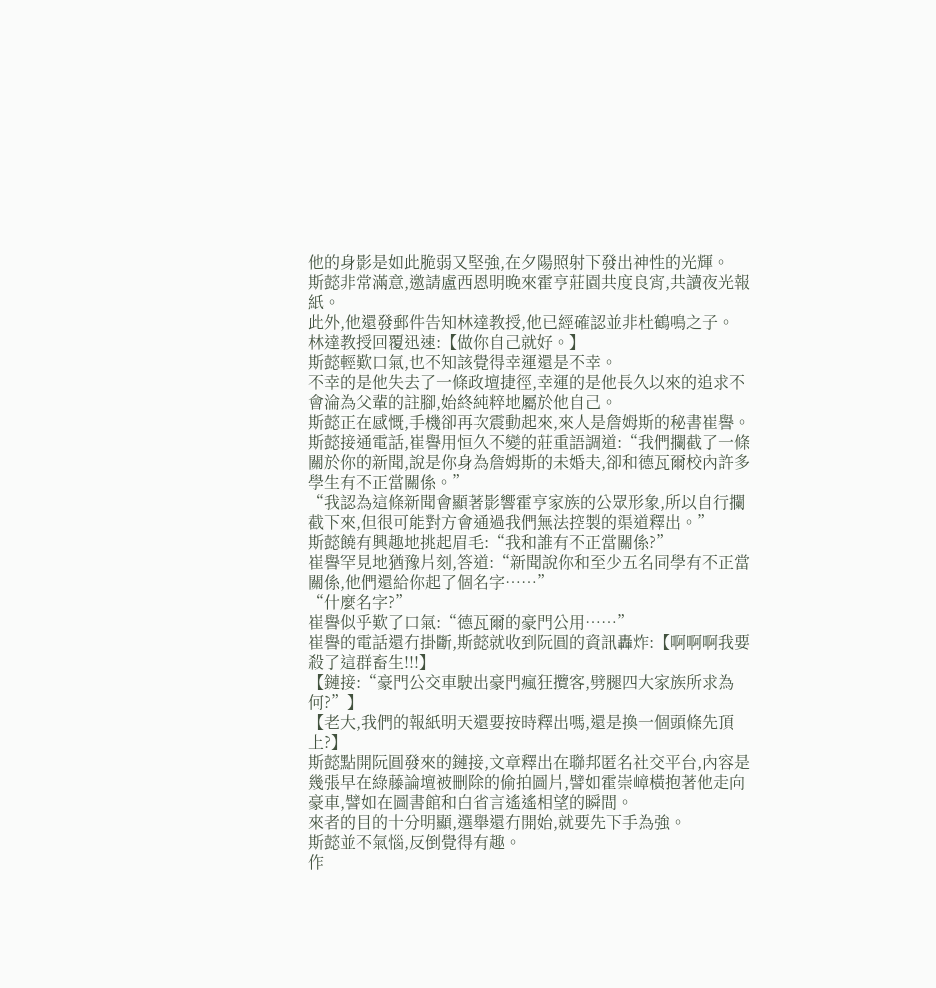他的身影是如此脆弱又堅強,在夕陽照射下發出神性的光輝。
斯懿非常滿意,邀請盧西恩明晚來霍亨莊園共度良宵,共讀夜光報紙。
此外,他還發郵件告知林達教授,他已經確認並非杜鶴鳴之子。
林達教授回覆迅速:【做你自己就好。】
斯懿輕歎口氣,也不知該覺得幸運還是不幸。
不幸的是他失去了一條政壇捷徑,幸運的是他長久以來的追求不會淪為父輩的註腳,始終純粹地屬於他自己。
斯懿正在感慨,手機卻再次震動起來,來人是詹姆斯的秘書崔譽。
斯懿接通電話,崔譽用恒久不變的莊重語調道:“我們攔截了一條關於你的新聞,說是你身為詹姆斯的未婚夫,卻和德瓦爾校內許多學生有不正當關係。”
“我認為這條新聞會顯著影響霍亨家族的公眾形象,所以自行攔截下來,但很可能對方會通過我們無法控製的渠道釋出。”
斯懿饒有興趣地挑起眉毛:“我和誰有不正當關係?”
崔譽罕見地猶豫片刻,答道:“新聞說你和至少五名同學有不正當關係,他們還給你起了個名字……”
“什麼名字?”
崔譽似乎歎了口氣:“德瓦爾的豪門公用……”
崔譽的電話還冇掛斷,斯懿就收到阮圓的資訊轟炸:【啊啊啊我要殺了這群畜生!!!】
【鏈接:“豪門公交車駛出豪門瘋狂攬客,劈腿四大家族所求為何?”】
【老大,我們的報紙明天還要按時釋出嗎,還是換一個頭條先頂上?】
斯懿點開阮圓發來的鏈接,文章釋出在聯邦匿名社交平台,內容是幾張早在綠藤論壇被刪除的偷拍圖片,譬如霍崇嶂橫抱著他走向豪車,譬如在圖書館和白省言遙遙相望的瞬間。
來者的目的十分明顯,選舉還冇開始,就要先下手為強。
斯懿並不氣惱,反倒覺得有趣。
作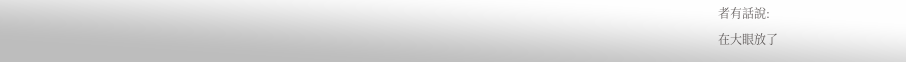者有話說:
在大眼放了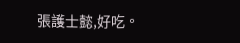張護士懿,好吃。